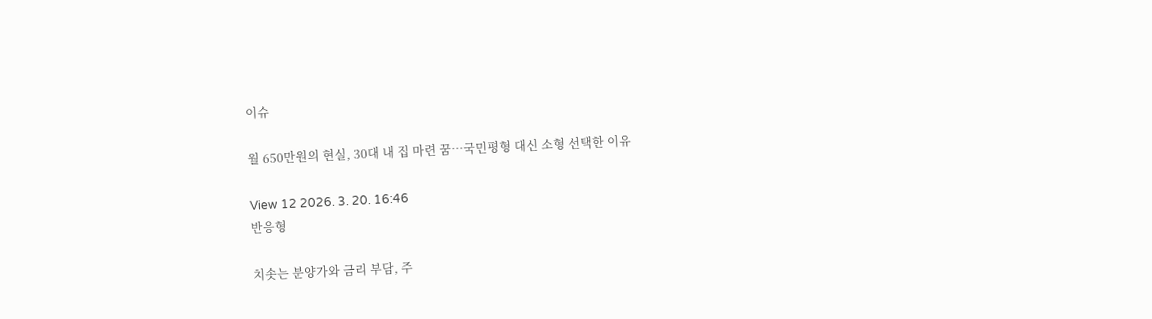이슈

월 650만원의 현실, 30대 내 집 마련 꿈…국민평형 대신 소형 선택한 이유

View 12 2026. 3. 20. 16:46
반응형

치솟는 분양가와 금리 부담, 주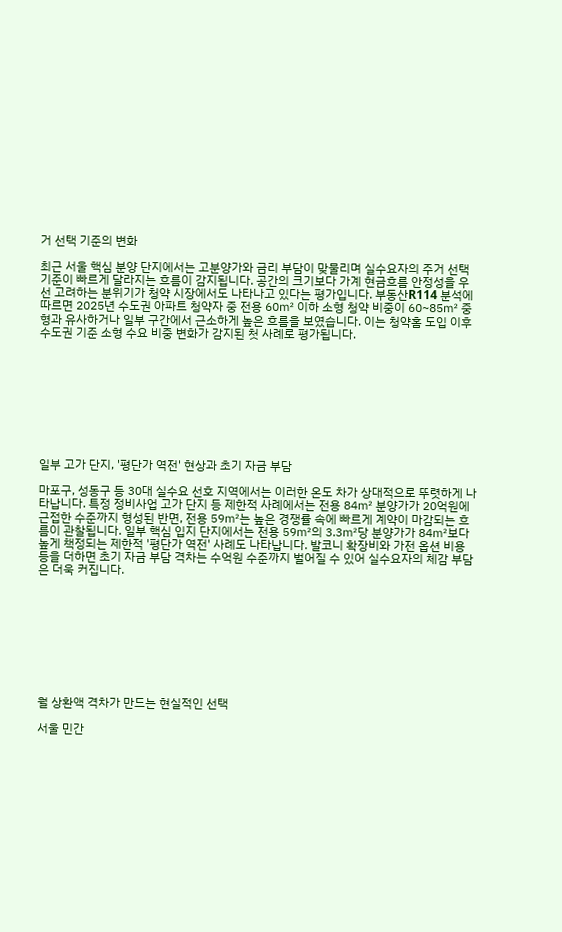거 선택 기준의 변화

최근 서울 핵심 분양 단지에서는 고분양가와 금리 부담이 맞물리며 실수요자의 주거 선택 기준이 빠르게 달라지는 흐름이 감지됩니다. 공간의 크기보다 가계 현금흐름 안정성을 우선 고려하는 분위기가 청약 시장에서도 나타나고 있다는 평가입니다. 부동산R114 분석에 따르면 2025년 수도권 아파트 청약자 중 전용 60㎡ 이하 소형 청약 비중이 60~85㎡ 중형과 유사하거나 일부 구간에서 근소하게 높은 흐름을 보였습니다. 이는 청약홈 도입 이후 수도권 기준 소형 수요 비중 변화가 감지된 첫 사례로 평가됩니다.









일부 고가 단지, '평단가 역전' 현상과 초기 자금 부담

마포구, 성동구 등 30대 실수요 선호 지역에서는 이러한 온도 차가 상대적으로 뚜렷하게 나타납니다. 특정 정비사업 고가 단지 등 제한적 사례에서는 전용 84㎡ 분양가가 20억원에 근접한 수준까지 형성된 반면, 전용 59㎡는 높은 경쟁률 속에 빠르게 계약이 마감되는 흐름이 관찰됩니다. 일부 핵심 입지 단지에서는 전용 59㎡의 3.3㎡당 분양가가 84㎡보다 높게 책정되는 제한적 '평단가 역전' 사례도 나타납니다. 발코니 확장비와 가전 옵션 비용 등을 더하면 초기 자금 부담 격차는 수억원 수준까지 벌어질 수 있어 실수요자의 체감 부담은 더욱 커집니다.









월 상환액 격차가 만드는 현실적인 선택

서울 민간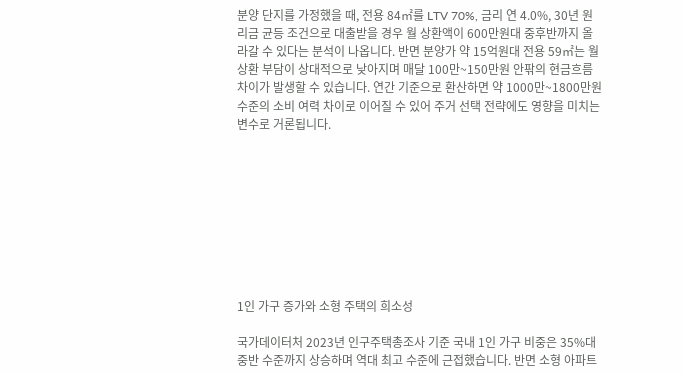분양 단지를 가정했을 때, 전용 84㎡를 LTV 70%, 금리 연 4.0%, 30년 원리금 균등 조건으로 대출받을 경우 월 상환액이 600만원대 중후반까지 올라갈 수 있다는 분석이 나옵니다. 반면 분양가 약 15억원대 전용 59㎡는 월 상환 부담이 상대적으로 낮아지며 매달 100만~150만원 안팎의 현금흐름 차이가 발생할 수 있습니다. 연간 기준으로 환산하면 약 1000만~1800만원 수준의 소비 여력 차이로 이어질 수 있어 주거 선택 전략에도 영향을 미치는 변수로 거론됩니다.









1인 가구 증가와 소형 주택의 희소성

국가데이터처 2023년 인구주택총조사 기준 국내 1인 가구 비중은 35%대 중반 수준까지 상승하며 역대 최고 수준에 근접했습니다. 반면 소형 아파트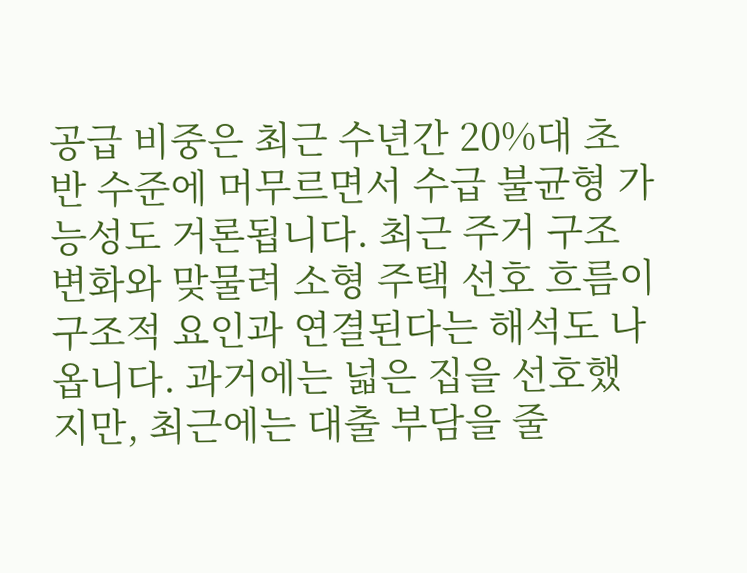공급 비중은 최근 수년간 20%대 초반 수준에 머무르면서 수급 불균형 가능성도 거론됩니다. 최근 주거 구조 변화와 맞물려 소형 주택 선호 흐름이 구조적 요인과 연결된다는 해석도 나옵니다. 과거에는 넓은 집을 선호했지만, 최근에는 대출 부담을 줄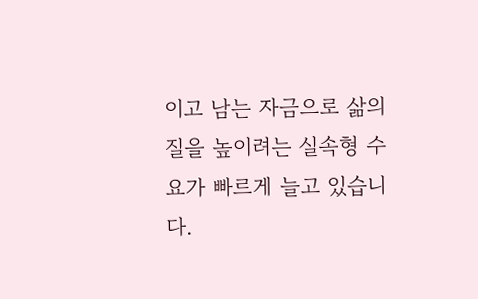이고 남는 자금으로 삶의 질을 높이려는 실속형 수요가 빠르게 늘고 있습니다.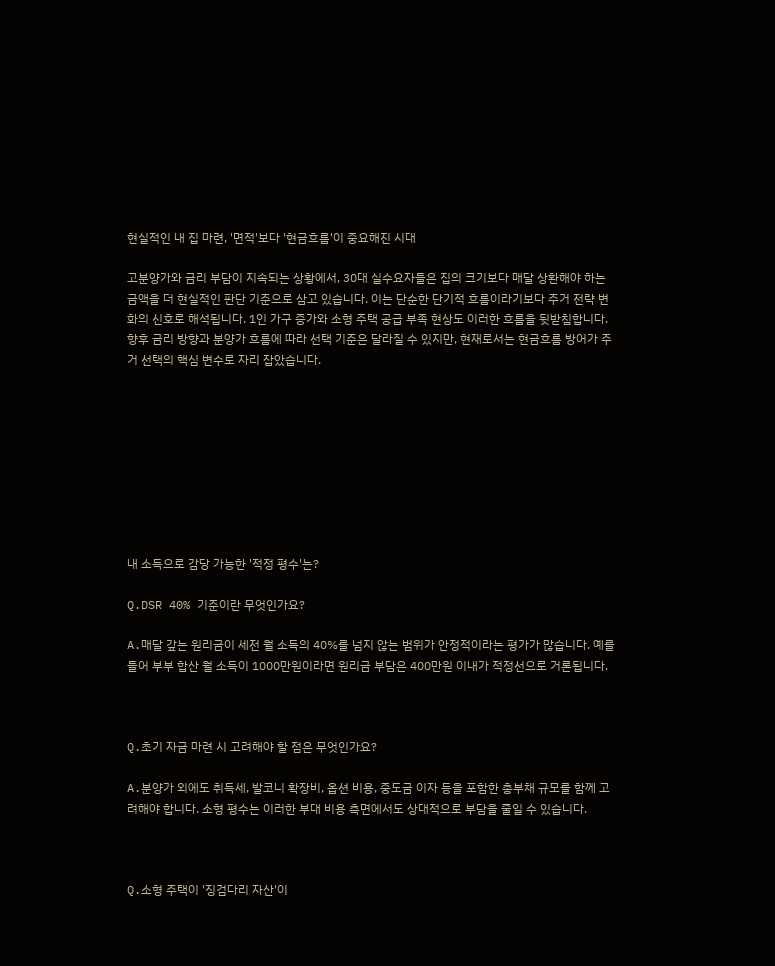현실적인 내 집 마련, '면적'보다 '현금흐름'이 중요해진 시대

고분양가와 금리 부담이 지속되는 상황에서, 30대 실수요자들은 집의 크기보다 매달 상환해야 하는 금액을 더 현실적인 판단 기준으로 삼고 있습니다. 이는 단순한 단기적 흐름이라기보다 주거 전략 변화의 신호로 해석됩니다. 1인 가구 증가와 소형 주택 공급 부족 현상도 이러한 흐름을 뒷받침합니다. 향후 금리 방향과 분양가 흐름에 따라 선택 기준은 달라질 수 있지만, 현재로서는 현금흐름 방어가 주거 선택의 핵심 변수로 자리 잡았습니다.









내 소득으로 감당 가능한 '적정 평수'는?

Q.DSR 40% 기준이란 무엇인가요?

A.매달 갚는 원리금이 세전 월 소득의 40%를 넘지 않는 범위가 안정적이라는 평가가 많습니다. 예를 들어 부부 합산 월 소득이 1000만원이라면 원리금 부담은 400만원 이내가 적정선으로 거론됩니다.



Q.초기 자금 마련 시 고려해야 할 점은 무엇인가요?

A.분양가 외에도 취득세, 발코니 확장비, 옵션 비용, 중도금 이자 등을 포함한 총부채 규모를 함께 고려해야 합니다. 소형 평수는 이러한 부대 비용 측면에서도 상대적으로 부담을 줄일 수 있습니다.



Q.소형 주택이 '징검다리 자산'이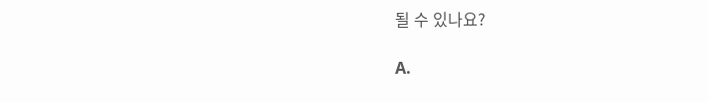될 수 있나요?

A.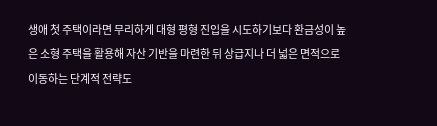생애 첫 주택이라면 무리하게 대형 평형 진입을 시도하기보다 환금성이 높은 소형 주택을 활용해 자산 기반을 마련한 뒤 상급지나 더 넓은 면적으로 이동하는 단계적 전략도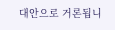대안으로 거론됩니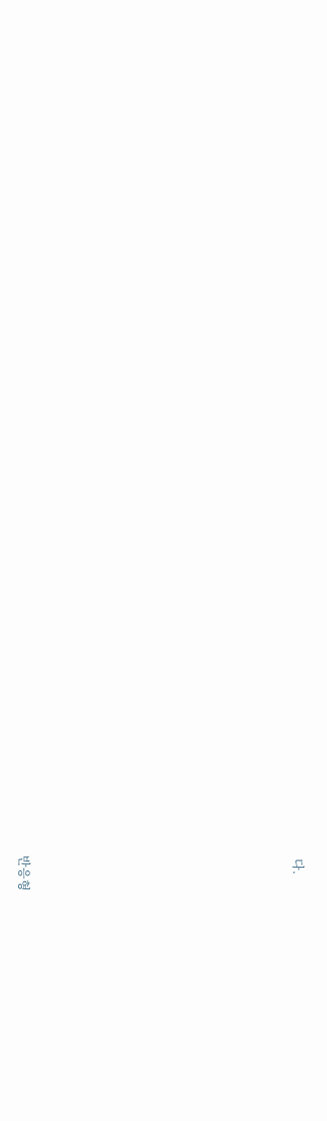다.













반응형